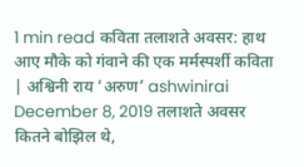1 min read कविता तलाशते अवसर: हाथ आए मौके को गंवाने की एक मर्मस्पर्शी कविता | अश्विनी राय ‘अरुण’ ashwinirai December 8, 2019 तलाशते अवसर कितने बोझिल थे,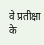वे प्रतीक्षा के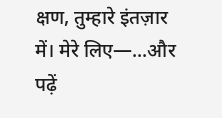क्षण, तुम्हारे इंतज़ार में। मेरे लिए—...और पढ़ें